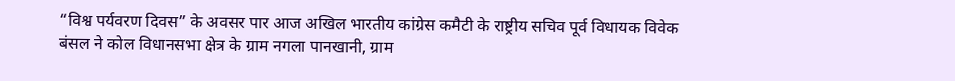“विश्व पर्यवरण दिवस” के अवसर पार आज अखिल भारतीय कांग्रेस कमैटी के राष्ट्रीय सचिव पूर्व विधायक विवेक बंसल ने कोल विधानसभा क्षेत्र के ग्राम नगला पानखानी, ग्राम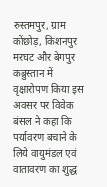रुस्तमपुर, ग्राम कोंछोड़, किशनपुर मरघट और बेगपुर कब्रुस्तान में वृक्षारोपण किया इस अवसर पर विवेक बंसल ने कहा कि पर्यावरण बचाने के लिये वायुमंडल एवं वातावरण का शुद्ध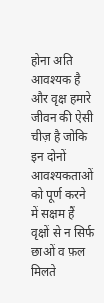होना अति आवश्यक है और वृक्ष हमारे जीवन की ऐसी चीज़ है जोकि इन दोनों आवश्यकताओं को पूर्ण करने में सक्षम हैं वृक्षों से न सिर्फ छाओं व फ़ल मिलते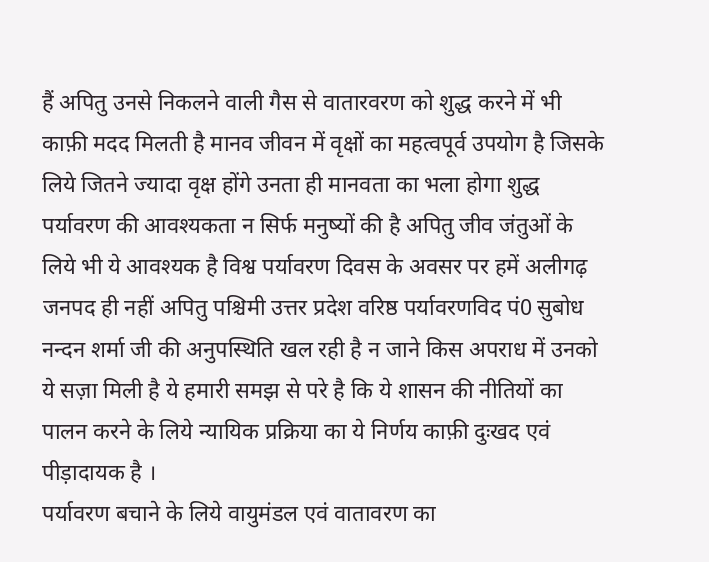हैं अपितु उनसे निकलने वाली गैस से वातारवरण को शुद्ध करने में भी काफ़ी मदद मिलती है मानव जीवन में वृक्षों का महत्वपूर्व उपयोग है जिसके लिये जितने ज्यादा वृक्ष होंगे उनता ही मानवता का भला होगा शुद्ध पर्यावरण की आवश्यकता न सिर्फ मनुष्यों की है अपितु जीव जंतुओं के लिये भी ये आवश्यक है विश्व पर्यावरण दिवस के अवसर पर हमें अलीगढ़ जनपद ही नहीं अपितु पश्चिमी उत्तर प्रदेश वरिष्ठ पर्यावरणविद पं0 सुबोध नन्दन शर्मा जी की अनुपस्थिति खल रही है न जाने किस अपराध में उनको ये सज़ा मिली है ये हमारी समझ से परे है कि ये शासन की नीतियों का पालन करने के लिये न्यायिक प्रक्रिया का ये निर्णय काफ़ी दुःखद एवं पीड़ादायक है ।
पर्यावरण बचाने के लिये वायुमंडल एवं वातावरण का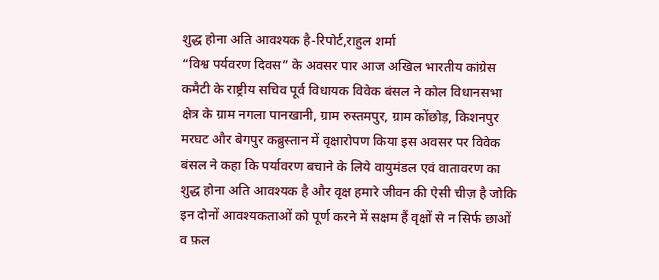शुद्ध होना अति आवश्यक है-रिपोर्ट,राहुल शर्मा
“विश्व पर्यवरण दिवस” के अवसर पार आज अखिल भारतीय कांग्रेस कमैटी के राष्ट्रीय सचिव पूर्व विधायक विवेक बंसल ने कोल विधानसभा क्षेत्र के ग्राम नगला पानखानी, ग्राम रुस्तमपुर, ग्राम कोंछोड़, किशनपुर मरघट और बेगपुर कब्रुस्तान में वृक्षारोपण किया इस अवसर पर विवेक बंसल ने कहा कि पर्यावरण बचाने के लिये वायुमंडल एवं वातावरण का शुद्ध होना अति आवश्यक है और वृक्ष हमारे जीवन की ऐसी चीज़ है जोकि इन दोनों आवश्यकताओं को पूर्ण करने में सक्षम हैं वृक्षों से न सिर्फ छाओं व फ़ल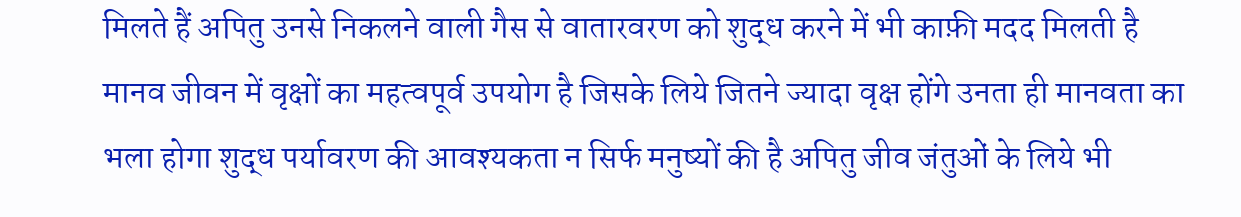मिलते हैं अपितु उनसे निकलने वाली गैस से वातारवरण को शुद्ध करने में भी काफ़ी मदद मिलती है मानव जीवन में वृक्षों का महत्वपूर्व उपयोग है जिसके लिये जितने ज्यादा वृक्ष होंगे उनता ही मानवता का भला होगा शुद्ध पर्यावरण की आवश्यकता न सिर्फ मनुष्यों की है अपितु जीव जंतुओं के लिये भी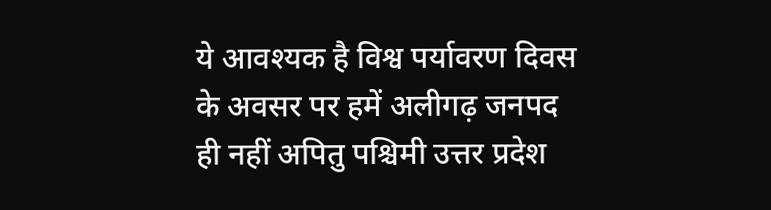ये आवश्यक है विश्व पर्यावरण दिवस के अवसर पर हमें अलीगढ़ जनपद ही नहीं अपितु पश्चिमी उत्तर प्रदेश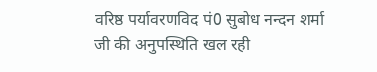वरिष्ठ पर्यावरणविद पं0 सुबोध नन्दन शर्मा जी की अनुपस्थिति खल रही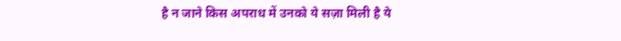है न जाने किस अपराध में उनको ये सज़ा मिली है ये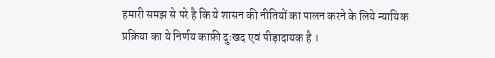हमारी समझ से परे है कि ये शासन की नीतियों का पालन करने के लिये न्यायिक प्रक्रिया का ये निर्णय काफ़ी दुःखद एवं पीड़ादायक है ।